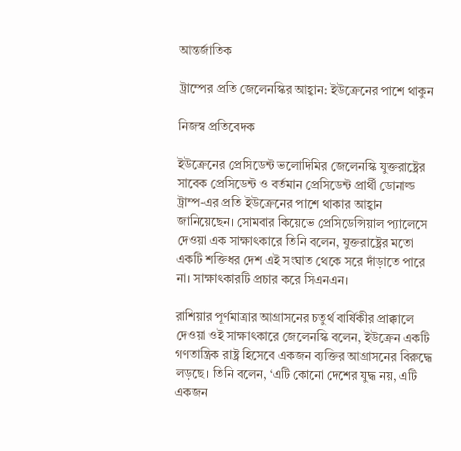আন্তর্জাতিক

ট্রাম্পের প্রতি জেলেনস্কির আহ্বান: ইউক্রেনের পাশে থাকুন

নিজস্ব প্রতিবেদক

ইউক্রেনের প্রেসিডেন্ট ভলোদিমির জেলেনস্কি যুক্তরাষ্ট্রের সাবেক প্রেসিডেন্ট ও বর্তমান প্রেসিডেন্ট প্রার্থী ডোনাল্ড ট্রাম্প-এর প্রতি ইউক্রেনের পাশে থাকার আহ্বান জানিয়েছেন। সোমবার কিয়েভে প্রেসিডেন্সিয়াল প্যালেসে দেওয়া এক সাক্ষাৎকারে তিনি বলেন, যুক্তরাষ্ট্রের মতো একটি শক্তিধর দেশ এই সংঘাত থেকে সরে দাঁড়াতে পারে না। সাক্ষাৎকারটি প্রচার করে সিএনএন।

রাশিয়ার পূর্ণমাত্রার আগ্রাসনের চতুর্থ বার্ষিকীর প্রাক্কালে দেওয়া ওই সাক্ষাৎকারে জেলেনস্কি বলেন, ইউক্রেন একটি গণতান্ত্রিক রাষ্ট্র হিসেবে একজন ব্যক্তির আগ্রাসনের বিরুদ্ধে লড়ছে। তিনি বলেন, ‘এটি কোনো দেশের যুদ্ধ নয়, এটি একজন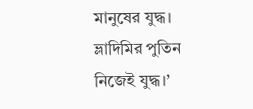মানুষের যুদ্ধ। ভ্লাদিমির পুতিন নিজেই যুদ্ধ।’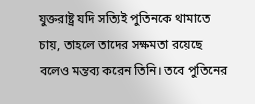যুক্তরাষ্ট্র যদি সত্যিই পুতিনকে থামাতে চায়, তাহলে তাদের সক্ষমতা রয়েছে বলেও মন্তব্য করেন তিনি। তবে পুতিনের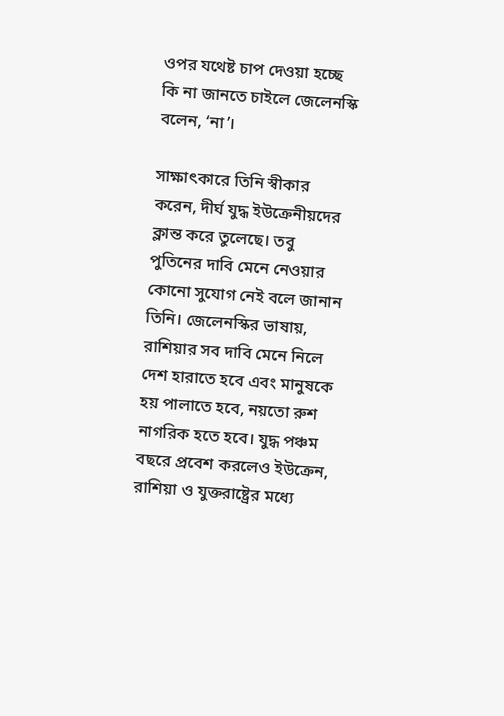ওপর যথেষ্ট চাপ দেওয়া হচ্ছে কি না জানতে চাইলে জেলেনস্কি বলেন, ‘না’।

সাক্ষাৎকারে তিনি স্বীকার করেন, দীর্ঘ যুদ্ধ ইউক্রেনীয়দের ক্লান্ত করে তুলেছে। তবু পুতিনের দাবি মেনে নেওয়ার কোনো সুযোগ নেই বলে জানান তিনি। জেলেনস্কির ভাষায়, রাশিয়ার সব দাবি মেনে নিলে দেশ হারাতে হবে এবং মানুষকে হয় পালাতে হবে, নয়তো রুশ নাগরিক হতে হবে। যুদ্ধ পঞ্চম বছরে প্রবেশ করলেও ইউক্রেন, রাশিয়া ও যুক্তরাষ্ট্রের মধ্যে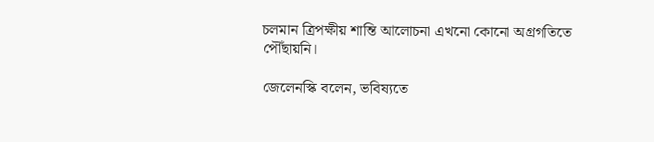চলমান ত্রিপক্ষীয় শান্তি আলোচনা এখনো কোনো অগ্রগতিতে পৌঁছায়নি।

জেলেনস্কি বলেন, ভবিষ্যতে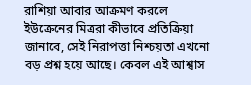রাশিয়া আবার আক্রমণ করলে ইউক্রেনের মিত্ররা কীভাবে প্রতিক্রিয়া জানাবে, সেই নিরাপত্তা নিশ্চয়তা এখনো বড় প্রশ্ন হয়ে আছে। কেবল এই আশ্বাস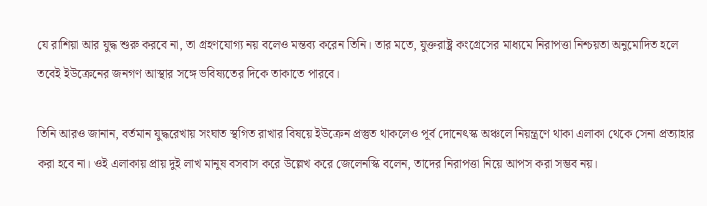যে রাশিয়া আর যুদ্ধ শুরু করবে না, তা গ্রহণযোগ্য নয় বলেও মন্তব্য করেন তিনি। তার মতে, যুক্তরাষ্ট্র কংগ্রেসের মাধ্যমে নিরাপত্তা নিশ্চয়তা অনুমোদিত হলে তবেই ইউক্রেনের জনগণ আস্থার সঙ্গে ভবিষ্যতের দিকে তাকাতে পারবে।

তিনি আরও জানান, বর্তমান যুদ্ধরেখায় সংঘাত স্থগিত রাখার বিষয়ে ইউক্রেন প্রস্তুত থাকলেও পূর্ব দোনেৎস্ক অঞ্চলে নিয়ন্ত্রণে থাকা এলাকা থেকে সেনা প্রত্যাহার করা হবে না। ওই এলাকায় প্রায় দুই লাখ মানুষ বসবাস করে উল্লেখ করে জেলেনস্কি বলেন, তাদের নিরাপত্তা নিয়ে আপস করা সম্ভব নয়।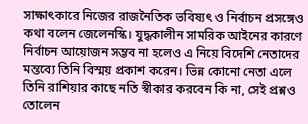সাক্ষাৎকারে নিজের রাজনৈতিক ভবিষ্যৎ ও নির্বাচন প্রসঙ্গেও কথা বলেন জেলেনস্কি। যুদ্ধকালীন সামরিক আইনের কারণে নির্বাচন আয়োজন সম্ভব না হলেও এ নিয়ে বিদেশি নেতাদের মন্তব্যে তিনি বিস্ময় প্রকাশ করেন। ভিন্ন কোনো নেতা এলে তিনি রাশিয়ার কাছে নতি স্বীকার করবেন কি না, সেই প্রশ্নও তোলেন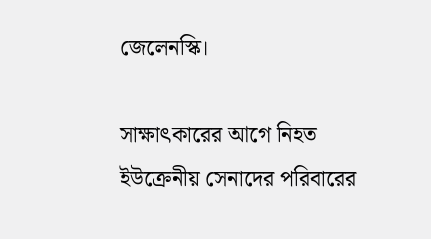জেলেনস্কি।

সাক্ষাৎকারের আগে নিহত ইউক্রেনীয় সেনাদের পরিবারের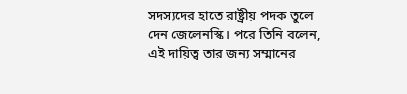সদস্যদের হাতে রাষ্ট্রীয় পদক তুলে দেন জেলেনস্কি। পরে তিনি বলেন, এই দায়িত্ব তার জন্য সম্মানের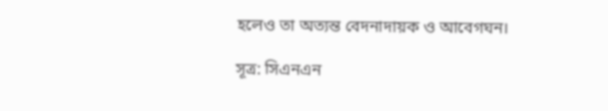হলেও তা অত্যন্ত বেদনাদায়ক ও আবেগঘন।

সূত্র: সিএনএন